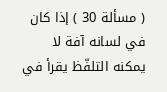( مسألة 30 ) إذا كان في لسانه آفة لا يمكنه التلفّظ يقرأ في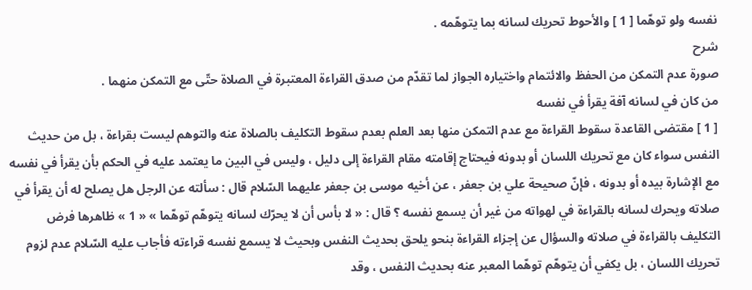نفسه ولو توهّما [ 1 ] والأحوط تحريك لسانه بما يتوهّمه .
شرح
صورة عدم التمكن من الحفظ والائتمام واختياره الجواز لما تقدّم من صدق القراءة المعتبرة في الصلاة حتّى مع التمكن منهما .
من كان في لسانه آفة يقرأ في نفسه
[ 1 ] مقتضى القاعدة سقوط القراءة مع عدم التمكن منها بعد العلم بعدم سقوط التكليف بالصلاة عنه والتوهم ليست بقراءة ، بل من حديث النفس سواء كان مع تحريك اللسان أو بدونه فيحتاج إقامته مقام القراءة إلى دليل ، وليس في البين ما يعتمد عليه في الحكم بأن يقرأ في نفسه مع الإشارة بيده أو بدونه ، فإنّ صحيحة علي بن جعفر ، عن أخيه موسى بن جعفر عليهما السّلام قال : سألته عن الرجل هل يصلح له أن يقرأ في صلاته ويحرك لسانه بالقراءة في لهواته من غير أن يسمع نفسه ؟ قال : « لا بأس أن لا يحرّك لسانه يتوهّم توهّما » « 1 » ظاهرها فرض التكليف بالقراءة في صلاته والسؤال عن إجزاء القراءة بنحو يلحق بحديث النفس وبحيث لا يسمع نفسه قراءته فأجاب عليه السّلام عدم لزوم تحريك اللسان ، بل يكفي أن يتوهّم توهّما المعبر عنه بحديث النفس ، وقد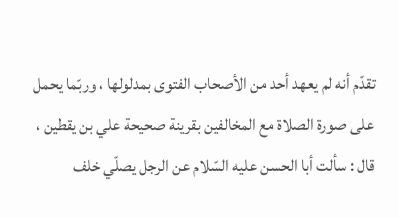تقدّم أنه لم يعهد أحد من الأصحاب الفتوى بمدلولها ، وربّما يحمل على صورة الصلاة مع المخالفين بقرينة صحيحة علي بن يقطين ، قال : سألت أبا الحسن عليه السّلام عن الرجل يصلّي خلف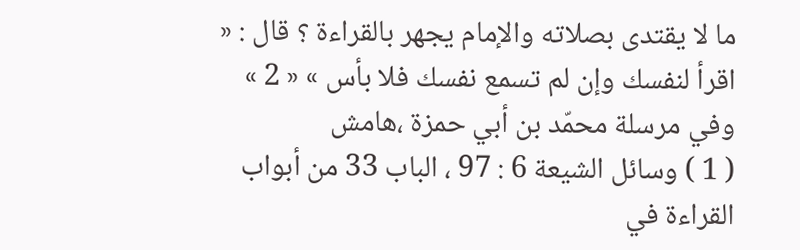ما لا يقتدى بصلاته والإمام يجهر بالقراءة ؟ قال : « اقرأ لنفسك وإن لم تسمع نفسك فلا بأس » « 2 » وفي مرسلة محمّد بن أبي حمزة ،هامش
( 1 ) وسائل الشيعة 6 : 97 ، الباب 33 من أبواب القراءة في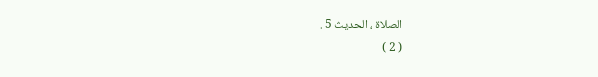الصلاة ، الحديث 5 .
( 2 )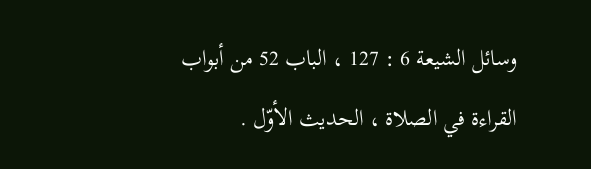وسائل الشيعة 6 : 127 ، الباب 52 من أبواب القراءة في الصلاة ، الحديث الأوّل .